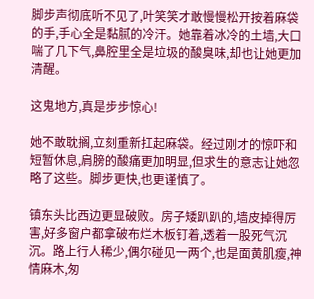脚步声彻底听不见了,叶笑笑才敢慢慢松开按着麻袋的手,手心全是黏腻的冷汗。她靠着冰冷的土墙,大口喘了几下气,鼻腔里全是垃圾的酸臭味,却也让她更加清醒。

这鬼地方,真是步步惊心!

她不敢耽搁,立刻重新扛起麻袋。经过刚才的惊吓和短暂休息,肩膀的酸痛更加明显,但求生的意志让她忽略了这些。脚步更快,也更谨慎了。

镇东头比西边更显破败。房子矮趴趴的,墙皮掉得厉害,好多窗户都拿破布烂木板钉着,透着一股死气沉沉。路上行人稀少,偶尔碰见一两个,也是面黄肌瘦,神情麻木,匆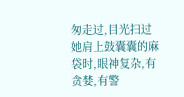匆走过,目光扫过她肩上鼓囊囊的麻袋时,眼神复杂,有贪婪,有警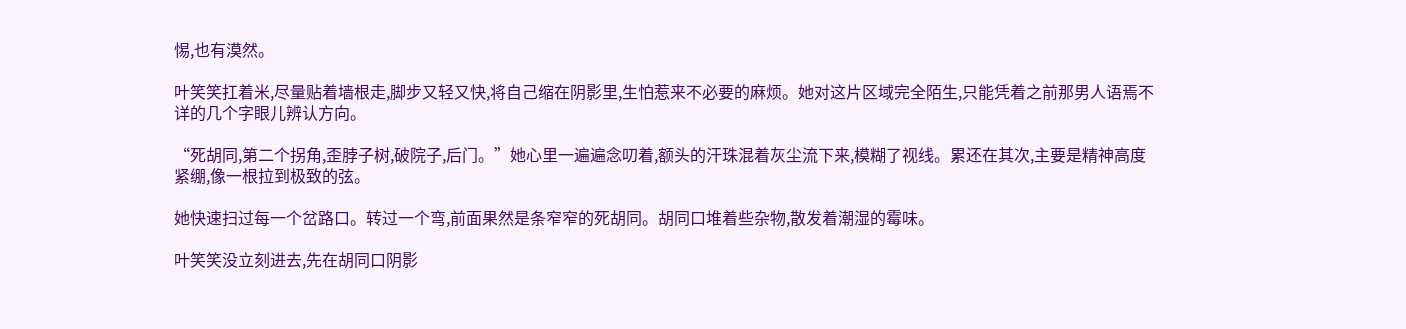惕,也有漠然。

叶笑笑扛着米,尽量贴着墙根走,脚步又轻又快,将自己缩在阴影里,生怕惹来不必要的麻烦。她对这片区域完全陌生,只能凭着之前那男人语焉不详的几个字眼儿辨认方向。

“死胡同,第二个拐角,歪脖子树,破院子,后门。”她心里一遍遍念叨着,额头的汗珠混着灰尘流下来,模糊了视线。累还在其次,主要是精神高度紧绷,像一根拉到极致的弦。

她快速扫过每一个岔路口。转过一个弯,前面果然是条窄窄的死胡同。胡同口堆着些杂物,散发着潮湿的霉味。

叶笑笑没立刻进去,先在胡同口阴影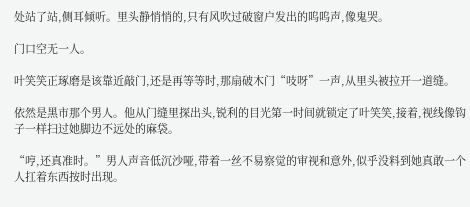处站了站,侧耳倾听。里头静悄悄的,只有风吹过破窗户发出的呜呜声,像鬼哭。

门口空无一人。

叶笑笑正琢磨是该靠近敲门,还是再等等时,那扇破木门“吱呀”一声,从里头被拉开一道缝。

依然是黑市那个男人。他从门缝里探出头,锐利的目光第一时间就锁定了叶笑笑,接着,视线像钩子一样扫过她脚边不远处的麻袋。

“哼,还真准时。”男人声音低沉沙哑,带着一丝不易察觉的审视和意外,似乎没料到她真敢一个人扛着东西按时出现。